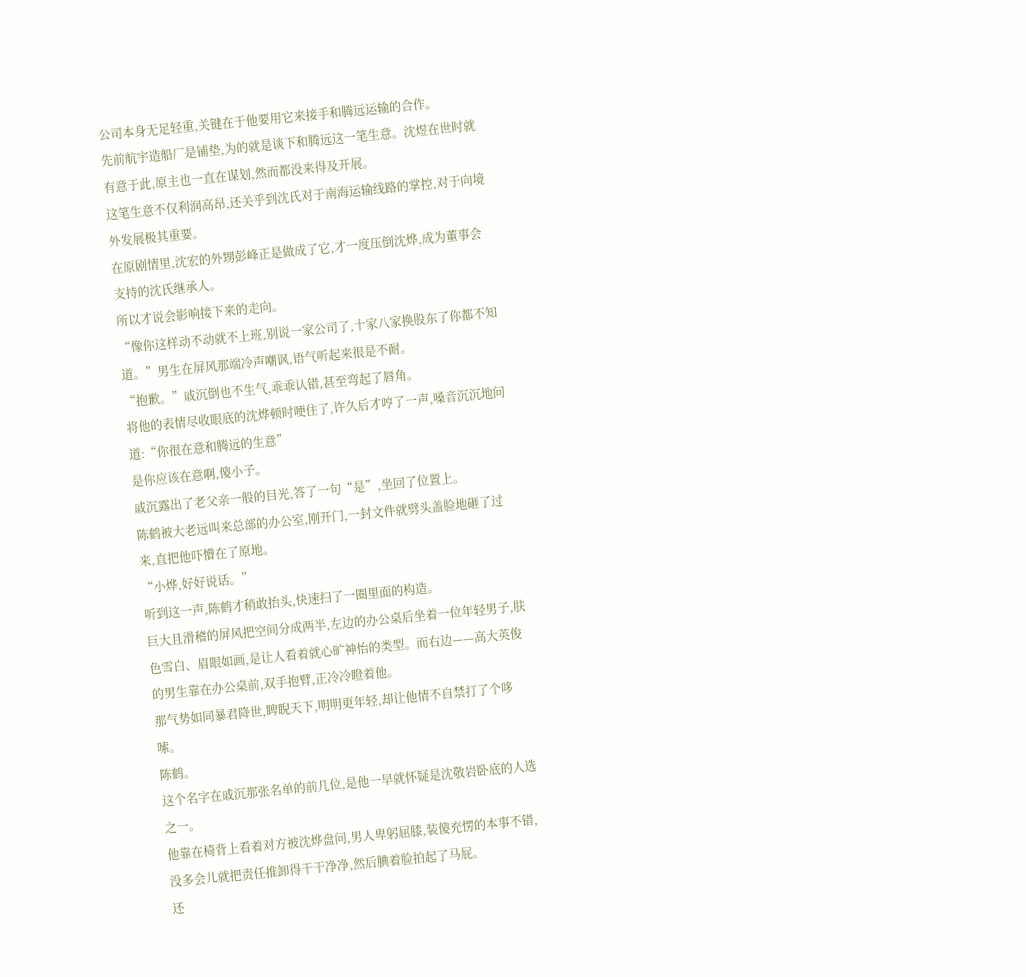公司本身无足轻重,关键在于他要用它来接手和腾远运输的合作。
先前航宇造船厂是铺垫,为的就是谈下和腾远这一笔生意。沈煜在世时就有意于此,原主也一直在谋划,然而都没来得及开展。
这笔生意不仅利润高昂,还关乎到沈氏对于南海运输线路的掌控,对于向境外发展极其重要。
在原剧情里,沈宏的外甥彭峰正是做成了它,才一度压倒沈烨,成为董事会支持的沈氏继承人。
所以才说会影响接下来的走向。
“像你这样动不动就不上班,别说一家公司了,十家八家换股东了你都不知道。”男生在屏风那端冷声嘲讽,语气听起来很是不耐。
“抱歉。”戚沉倒也不生气,乖乖认错,甚至弯起了唇角。
将他的表情尽收眼底的沈烨顿时哽住了,许久后才哼了一声,嗓音沉沉地问道:“你很在意和腾远的生意”
是你应该在意啊,傻小子。
戚沉露出了老父亲一般的目光,答了一句“是”,坐回了位置上。
陈鹤被大老远叫来总部的办公室,刚开门,一封文件就劈头盖脸地砸了过来,直把他吓懵在了原地。
“小烨,好好说话。”
听到这一声,陈鹤才稍敢抬头,快速扫了一圈里面的构造。
巨大且滑稽的屏风把空间分成两半,左边的办公桌后坐着一位年轻男子,肤色雪白、眉眼如画,是让人看着就心旷神怡的类型。而右边——高大英俊的男生靠在办公桌前,双手抱臂,正冷冷瞪着他。
那气势如同暴君降世,睥睨天下,明明更年轻,却让他情不自禁打了个哆嗦。
陈鹤。
这个名字在戚沉那张名单的前几位,是他一早就怀疑是沈敬岩卧底的人选之一。
他靠在椅背上看着对方被沈烨盘问,男人卑躬屈膝,装傻充愣的本事不错,没多会儿就把责任推卸得干干净净,然后腆着脸拍起了马屁。
还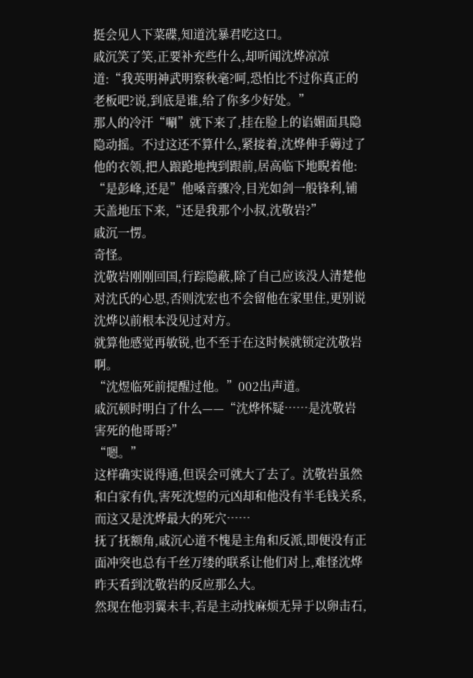挺会见人下菜碟,知道沈暴君吃这口。
戚沉笑了笑,正要补充些什么,却听闻沈烨凉凉道:“我英明神武明察秋毫?呵,恐怕比不过你真正的老板吧?说,到底是谁,给了你多少好处。”
那人的冷汗“唰”就下来了,挂在脸上的谄媚面具隐隐动摇。不过这还不算什么,紧接着,沈烨伸手薅过了他的衣领,把人踉跄地拽到跟前,居高临下地睨着他:
“是彭峰,还是”他嗓音骤冷,目光如剑一般锋利,铺天盖地压下来,“还是我那个小叔,沈敬岩?”
戚沉一愣。
奇怪。
沈敬岩刚刚回国,行踪隐蔽,除了自己应该没人清楚他对沈氏的心思,否则沈宏也不会留他在家里住,更别说沈烨以前根本没见过对方。
就算他感觉再敏锐,也不至于在这时候就锁定沈敬岩啊。
“沈煜临死前提醒过他。”002出声道。
戚沉顿时明白了什么——“沈烨怀疑……是沈敬岩害死的他哥哥?”
“嗯。”
这样确实说得通,但误会可就大了去了。沈敬岩虽然和白家有仇,害死沈煜的元凶却和他没有半毛钱关系,而这又是沈烨最大的死穴……
抚了抚额角,戚沉心道不愧是主角和反派,即便没有正面冲突也总有千丝万缕的联系让他们对上,难怪沈烨昨天看到沈敬岩的反应那么大。
然现在他羽翼未丰,若是主动找麻烦无异于以卵击石,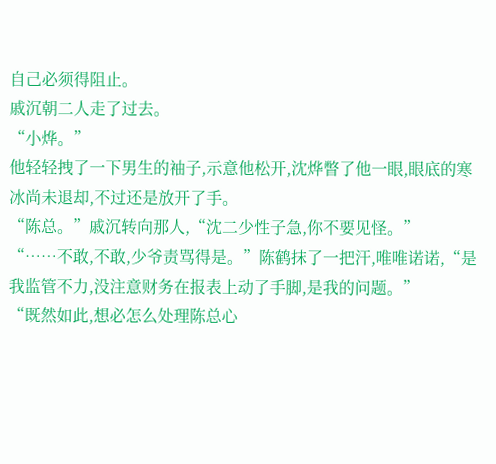自己必须得阻止。
戚沉朝二人走了过去。
“小烨。”
他轻轻拽了一下男生的袖子,示意他松开,沈烨瞥了他一眼,眼底的寒冰尚未退却,不过还是放开了手。
“陈总。”戚沉转向那人,“沈二少性子急,你不要见怪。”
“……不敢,不敢,少爷责骂得是。”陈鹤抹了一把汗,唯唯诺诺,“是我监管不力,没注意财务在报表上动了手脚,是我的问题。”
“既然如此,想必怎么处理陈总心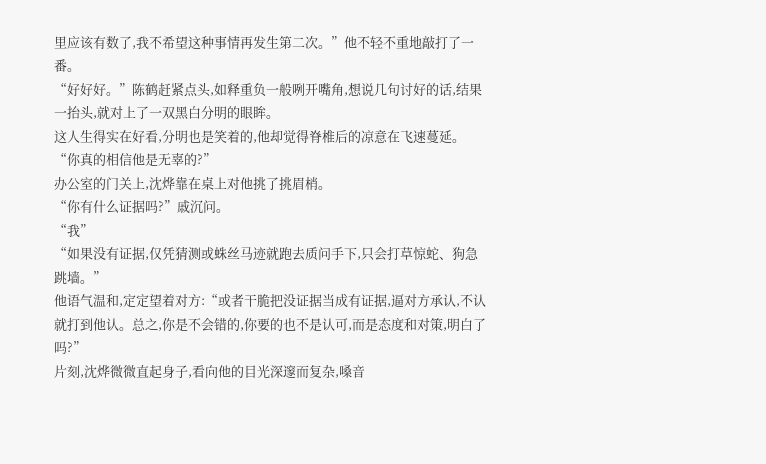里应该有数了,我不希望这种事情再发生第二次。”他不轻不重地敲打了一番。
“好好好。”陈鹤赶紧点头,如释重负一般咧开嘴角,想说几句讨好的话,结果一抬头,就对上了一双黑白分明的眼眸。
这人生得实在好看,分明也是笑着的,他却觉得脊椎后的凉意在飞速蔓延。
“你真的相信他是无辜的?”
办公室的门关上,沈烨靠在桌上对他挑了挑眉梢。
“你有什么证据吗?”戚沉问。
“我”
“如果没有证据,仅凭猜测或蛛丝马迹就跑去质问手下,只会打草惊蛇、狗急跳墙。”
他语气温和,定定望着对方:“或者干脆把没证据当成有证据,逼对方承认,不认就打到他认。总之,你是不会错的,你要的也不是认可,而是态度和对策,明白了吗?”
片刻,沈烨微微直起身子,看向他的目光深邃而复杂,嗓音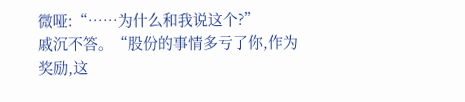微哑:“……为什么和我说这个?”
戚沉不答。“股份的事情多亏了你,作为奖励,这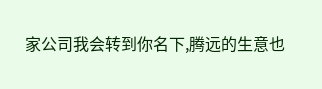家公司我会转到你名下,腾远的生意也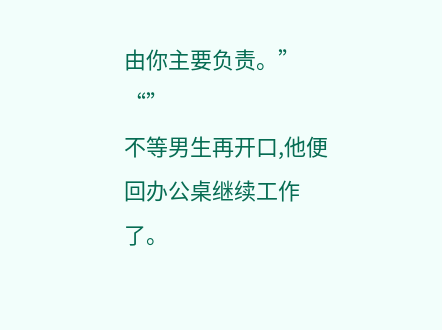由你主要负责。”
“”
不等男生再开口,他便回办公桌继续工作了。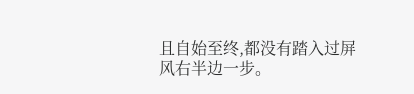且自始至终,都没有踏入过屏风右半边一步。